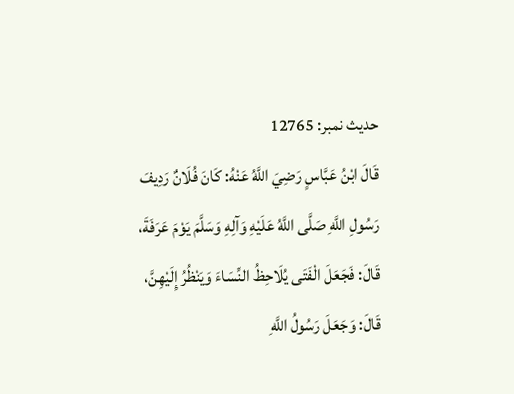حدیث نمبر: 12765
قَالَ ابْنُ عَبَّاسٍ رَضِيَ اللَّهُ عَنْهُ: كَانَ فُلَانٌ رَدِيفَ رَسُولِ اللَّهِ صَلَّى اللَّهُ عَلَيْهِ وَآلِهِ وَسَلَّمَ يَوْمَ عَرَفَةَ، قَالَ: فَجَعَلَ الْفَتَى يُلَاحِظُ النِّسَاءَ وَيَنْظُرُ إِلَيْهِنَّ، قَالَ: وَجَعَلَ رَسُولُ اللَّهِ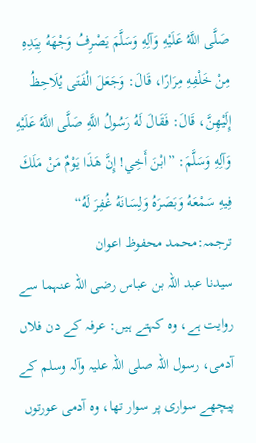صَلَّى اللَّهُ عَلَيْهِ وَآلِهِ وَسَلَّمَ يَصْرِفُ وَجْهَهُ بِيَدِهِ مِنْ خَلْفِهِ مِرَارًا، قَالَ: وَجَعَلَ الْفَتَى يُلَاحِظُ إِلَيْهِنَّ، قَالَ: فَقَالَ لَهُ رَسُولُ اللَّهِ صَلَّى اللَّهُ عَلَيْهِ وَآلِهِ وَسَلَّمَ: ”ابْنَ أَخِي! إِنَّ هَذَا يَوْمٌ مَنْ مَلَكَ فِيهِ سَمْعَهُ وَبَصَرَهُ وَلِسَانَهُ غُفِرَ لَهُ“
ترجمہ:محمد محفوظ اعوان
سیدنا عبد اللہ بن عباس رضی اللہ عنہما سے روایت ہے، وہ کہتے ہیں: عرفہ کے دن فلاں آدمی، رسول اللہ صلی اللہ علیہ وآلہ وسلم کے پیچھے سواری پر سوار تھا، وہ آدمی عورتوں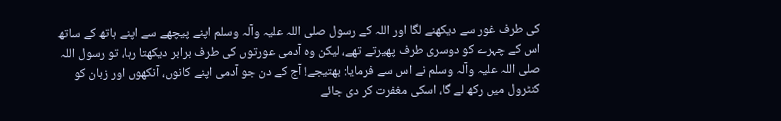کی طرف غور سے دیکھنے لگا اور اللہ کے رسول صلی اللہ علیہ وآلہ وسلم اپنے پیچھے سے اپنے ہاتھ کے ساتھ اس کے چہرے کو دوسری طرف پھیرتے تھے، لیکن وہ آدمی عورتوں کی طرف برابر دیکھتا رہا، تو رسول اللہ صلی اللہ علیہ وآلہ وسلم نے اس سے فرمایا: بھتیجے! آج کے دن جو آدمی اپنے کانوں، آنکھوں اور زبان کو کنٹرول میں رکھ لے گا، اسکی مغفرت کر دی جائے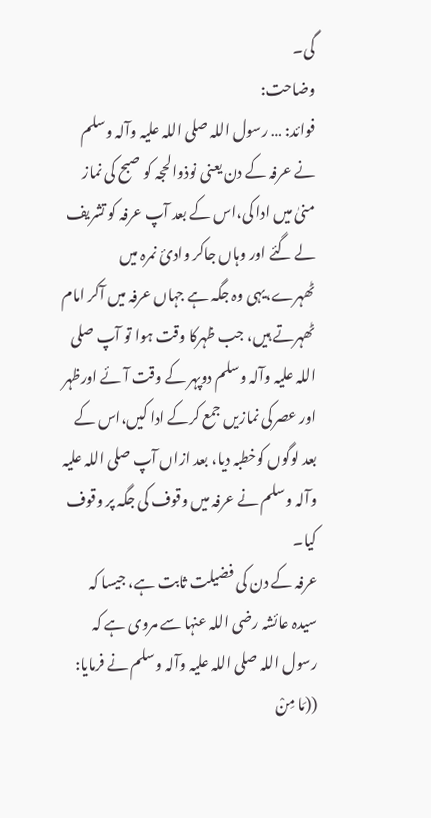گی۔
وضاحت:
فوائد: … رسول اللہ صلی اللہ علیہ وآلہ وسلم نے عرفہ کے دن یعنی نوذوالحجہ کو صبح کی نماز منیٰ میں ادا کی،اس کے بعد آپ عرفہ کو تشریف لے گئے اور وہاں جاکر وادیٔ نمرہ میں ٹھہرے،یہی وہ جگہ ہے جہاں عرفہ میں آکر امام ٹھہرتے ہیں، جب ظہرکا وقت ہوا تو آپ صلی اللہ علیہ وآلہ وسلم دوپہر کے وقت آئے اورظہر اور عصرکی نمازیں جمع کرکے ادا کیں،اس کے بعد لوگوں کوخطبہ دیا، بعد ازاں آپ صلی اللہ علیہ وآلہ وسلم نے عرفہ میں وقوف کی جگہ پر وقوف کیا۔
عرفہ کے دن کی فضیلت ثابت ہے، جیسا کہ سیدہ عائشہ رضی اللہ عنہا سے مروی ہے کہ رسول اللہ صلی اللہ علیہ وآلہ وسلم نے فرمایا: ((مَا مِنْ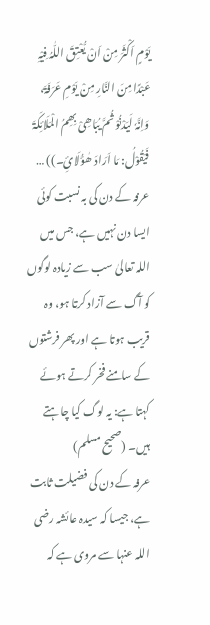یَوْمٍ اَکْثَرَ مِنْ اَنْ یُّعْتِقَ اللّٰہُ فِیْہِ عَبْدًا مِنَ النَّارِ مِنْ یَوْمِ عَرَفَۃَ، وَاِنَّہٗ لَیَدْنُوْ ثُمَّ یُبَاھِیْ بِھِمُ الْمَلَائِکَۃَ فَیَقُوْلُ: مَا اَرَادَ ھٰؤُلَائِ۔)) … عرفہ کے دن کی بہ نسبت کوئی ایسا دن نہیں ہے، جس میں اللہ تعالیٰ سب سے زیادہ لوگوں کو آگ سے آزاد کرتا ہو، وہ قریب ہوتا ہے اور پھر فرشتوں کے سامنے فخر کرتے ہوئے کہتا ہے: یہ لوگ کیا چاہتے ہیں۔ (صحیح مسلم)
عرفہ کے دن کی فضیلت ثابت ہے، جیسا کہ سیدہ عائشہ رضی اللہ عنہا سے مروی ہے کہ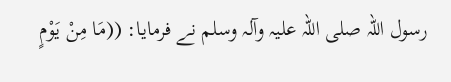رسول اللہ صلی اللہ علیہ وآلہ وسلم نے فرمایا: ((مَا مِنْ یَوْمٍ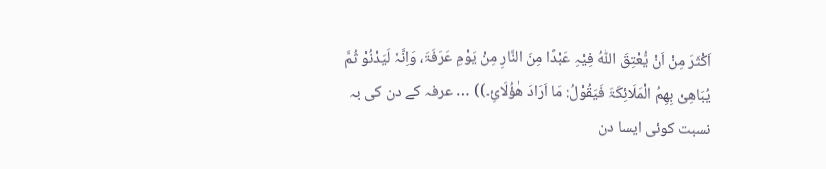اَکْثَرَ مِنْ اَنْ یُّعْتِقَ اللّٰہُ فِیْہِ عَبْدًا مِنَ النَّارِ مِنْ یَوْمِ عَرَفَۃَ، وَاِنَّہٗ لَیَدْنُوْ ثُمَّ یُبَاھِیْ بِھِمُ الْمَلَائِکَۃَ فَیَقُوْلُ: مَا اَرَادَ ھٰؤُلَائِ۔)) … عرفہ کے دن کی بہ نسبت کوئی ایسا دن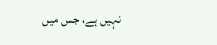نہیں ہے، جس میں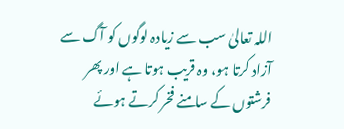اللہ تعالیٰ سب سے زیادہ لوگوں کو آگ سے آزاد کرتا ہو، وہ قریب ہوتا ہے اور پھر فرشتوں کے سامنے فخر کرتے ہوئے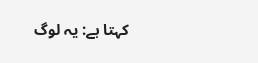کہتا ہے: یہ لوگ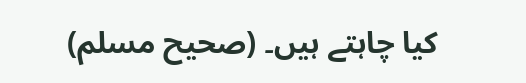کیا چاہتے ہیں۔ (صحیح مسلم)